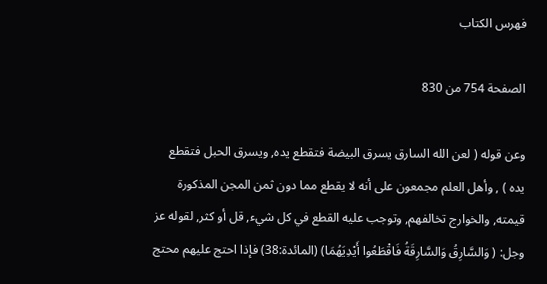فهرس الكتاب

الصفحة 754 من 830

وعن قوله ( لعن الله السارق يسرق البيضة فتقطع يده, ويسرق الحبل فتقطع يده ) , وأهل العلم مجمعون على أنه لا يقطع مما دون ثمن المجن المذكورة قيمته, والخوارج تخالفهم, وتوجب عليه القطع في كل شيء, قل أو كثر, لقوله عز وجل: ( وَالسَّارِقُ وَالسَّارِقَةُ فَاقْطَعُوا أَيْدِيَهُمَا) (المائدة:38) فإذا احتج عليهم محتج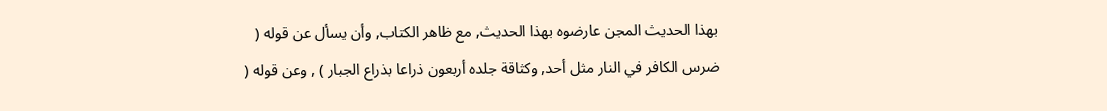بهذا الحديث المجن عارضوه بهذا الحديث, مع ظاهر الكتاب, وأن يسأل عن قوله ( ضرس الكافر في النار مثل أحد, وكثاقة جلده أربعون ذراعا بذراع الجبار ) , وعن قوله (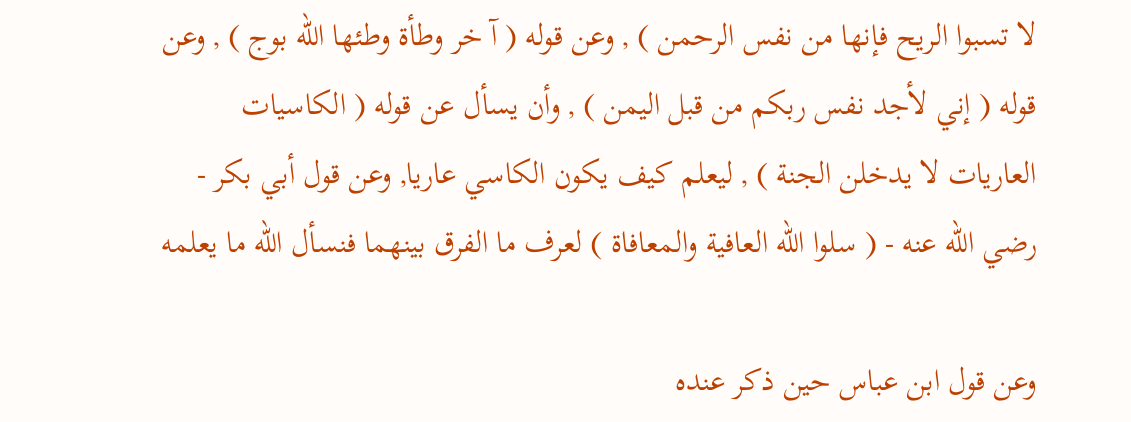لا تسبوا الريح فإنها من نفس الرحمن ) , وعن قوله ( آ خر وطأة وطئها الله بوج ) , وعن قوله ( إني لأجد نفس ربكم من قبل اليمن ) , وأن يسأل عن قوله ( الكاسيات العاريات لا يدخلن الجنة ) , ليعلم كيف يكون الكاسي عاريا, وعن قول أبي بكر - رضي الله عنه - ( سلوا الله العافية والمعافاة ) لعرف ما الفرق بينهما فنسأل الله ما يعلمه

وعن قول ابن عباس حين ذكر عنده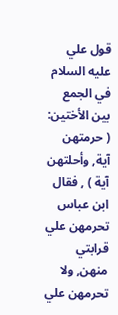قول علي عليه السلام في الجمع بين الأختين: ( حرمتهن آية, وأحلتهن آية ) , فقال ابن عباس تحرمهن علي قرابتي منهن, ولا تحرمهن علي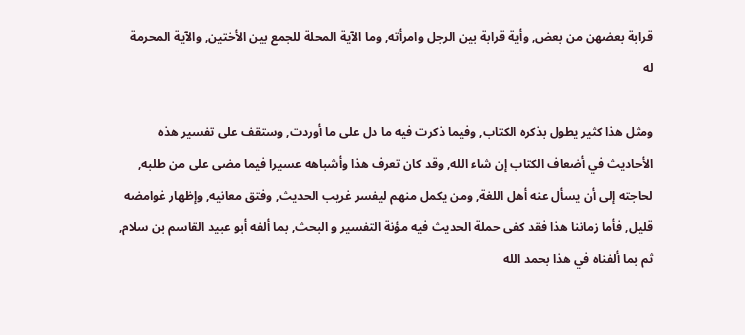قرابة بعضهن من بعض, وأية قرابة بين الرجل وامرأته, وما الآية المحلة للجمع بين الأختين, والآية المحرمة له

ومثل هذا كثير يطول بذكره الكتاب, وفيما ذكرت فيه ما دل على ما أوردت, وستقف على تفسير هذه الأحاديث في أضعاف الكتاب إن شاء الله, وقد كان تعرف هذا وأشباهه عسيرا فيما مضى على من طلبه, لحاجته إلى أن يسأل عنه أهل اللغة, ومن يكمل منهم ليفسر غريب الحديث, وفتق معانيه, وإظهار غوامضه قليل, فأما زماننا هذا فقد كفى حملة الحديث فيه مؤنة التفسير و البحث, بما ألفه أبو عبيد القاسم بن سلام, ثم بما ألفناه في هذا بحمد الله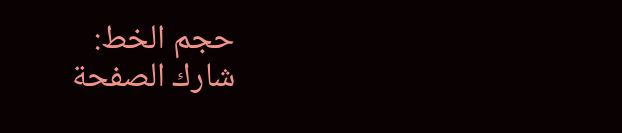حجم الخط:
شارك الصفحة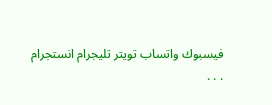فيسبوك واتساب تويتر تليجرام انستجرام
. . .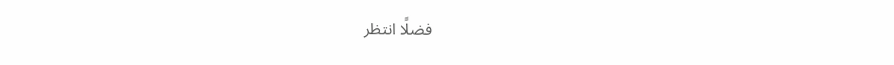فضلًا انتظر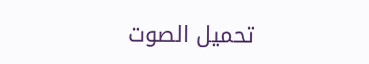تحميل الصوت